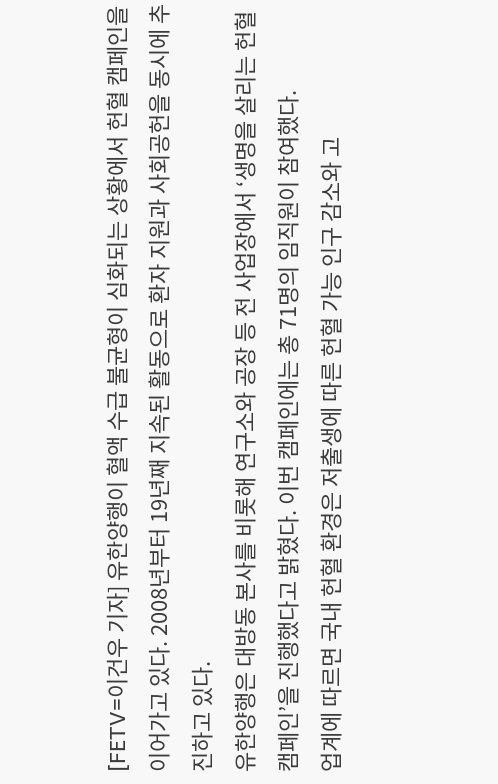[FETV=이건우 기자] 유한양행이 혈액 수급 불균형이 심화되는 상황에서 헌혈 캠페인을 이어가고 있다. 2008년부터 19년째 지속된 활동으로 환자 지원과 사회공헌을 동시에 추진하고 있다.
유한양행은 대방동 본사를 비롯해 연구소와 공장 등 전 사업장에서 ‘생명을 살리는 헌혈 캠페인’을 진행했다고 밝혔다. 이번 캠페인에는 총 71명의 임직원이 참여했다.
업계에 따르면 국내 헌혈 환경은 저출생에 따른 헌혈 가능 인구 감소와 고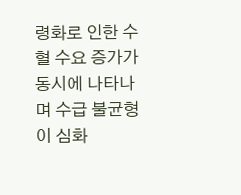령화로 인한 수혈 수요 증가가 동시에 나타나며 수급 불균형이 심화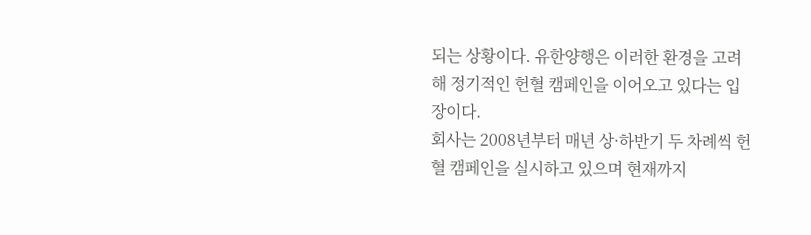되는 상황이다. 유한양행은 이러한 환경을 고려해 정기적인 헌혈 캠페인을 이어오고 있다는 입장이다.
회사는 2008년부터 매년 상·하반기 두 차례씩 헌혈 캠페인을 실시하고 있으며 현재까지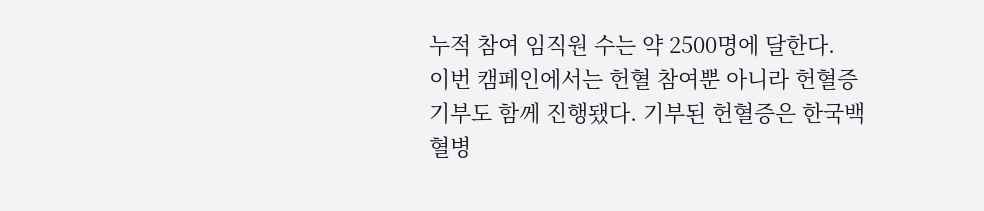누적 참여 임직원 수는 약 2500명에 달한다.
이번 캠페인에서는 헌혈 참여뿐 아니라 헌혈증 기부도 함께 진행됐다. 기부된 헌혈증은 한국백혈병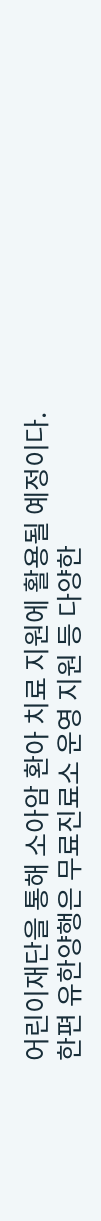어린이재단을 통해 소아암 환아 치료 지원에 활용될 예정이다.
한편 유한양행은 무료진료소 운영 지원 등 다양한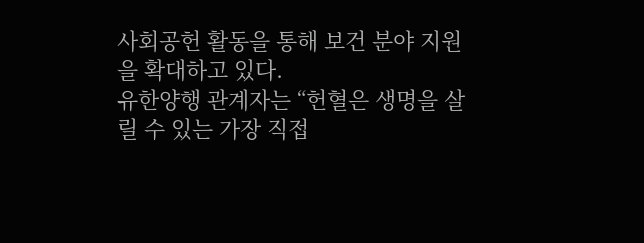사회공헌 활동을 통해 보건 분야 지원을 확대하고 있다.
유한양행 관계자는 “헌혈은 생명을 살릴 수 있는 가장 직접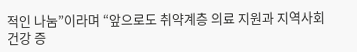적인 나눔”이라며 “앞으로도 취약계층 의료 지원과 지역사회 건강 증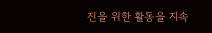진을 위한 활동을 지속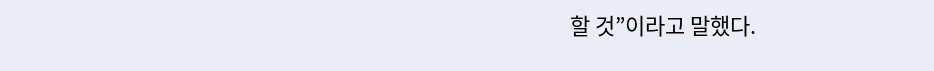할 것”이라고 말했다.